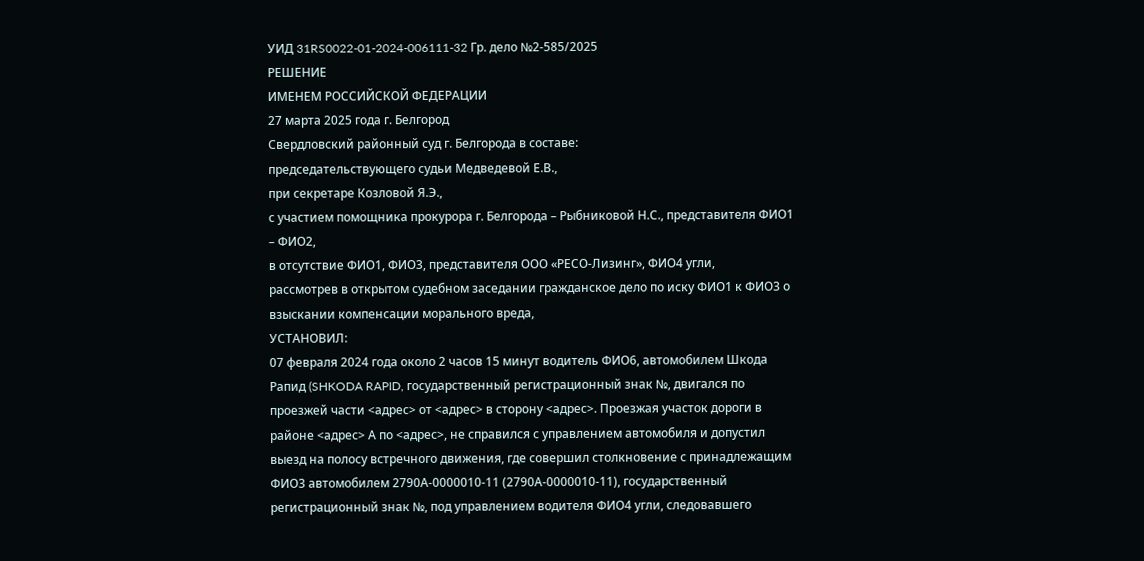УИД 31RS0022-01-2024-006111-32 Гр. дело №2-585/2025
РЕШЕНИЕ
ИМЕНЕМ РОССИЙСКОЙ ФЕДЕРАЦИИ
27 марта 2025 года г. Белгород
Свердловский районный суд г. Белгорода в составе:
председательствующего судьи Медведевой Е.В.,
при секретаре Козловой Я.Э.,
с участием помощника прокурора г. Белгорода – Рыбниковой Н.С., представителя ФИО1 – ФИО2,
в отсутствие ФИО1, ФИО3, представителя ООО «РЕСО-Лизинг», ФИО4 угли,
рассмотрев в открытом судебном заседании гражданское дело по иску ФИО1 к ФИО3 о взыскании компенсации морального вреда,
УСТАНОВИЛ:
07 февраля 2024 года около 2 часов 15 минут водитель ФИО6, автомобилем Шкода Рапид (SHKODA RAPID, государственный регистрационный знак №, двигался по проезжей части <адрес> от <адрес> в сторону <адрес>. Проезжая участок дороги в районе <адрес> А по <адрес>, не справился с управлением автомобиля и допустил выезд на полосу встречного движения, где совершил столкновение с принадлежащим ФИО3 автомобилем 2790А-0000010-11 (2790А-0000010-11), государственный регистрационный знак №, под управлением водителя ФИО4 угли, следовавшего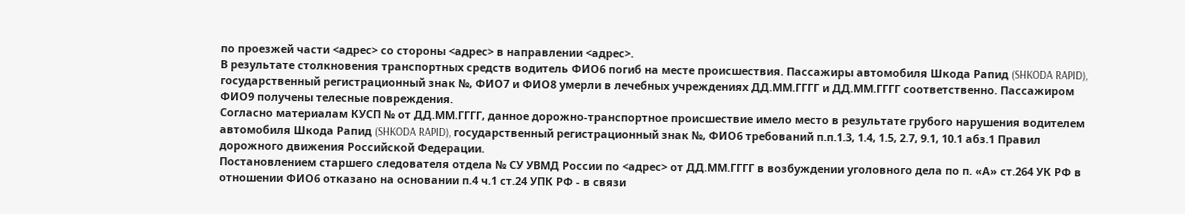по проезжей части <адрес> со стороны <адрес> в направлении <адрес>.
В результате столкновения транспортных средств водитель ФИО6 погиб на месте происшествия. Пассажиры автомобиля Шкода Рапид (SHKODA RAPID), государственный регистрационный знак №, ФИО7 и ФИО8 умерли в лечебных учреждениях ДД.ММ.ГГГГ и ДД.ММ.ГГГГ соответственно. Пассажиром ФИО9 получены телесные повреждения.
Согласно материалам КУСП № от ДД.ММ.ГГГГ, данное дорожно-транспортное происшествие имело место в результате грубого нарушения водителем автомобиля Шкода Рапид (SHKODA RAPID), государственный регистрационный знак №, ФИО6 требований п.п.1.3, 1.4, 1.5, 2.7, 9.1, 10.1 абз.1 Правил дорожного движения Российской Федерации.
Постановлением старшего следователя отдела № СУ УВМД России по <адрес> от ДД.ММ.ГГГГ в возбуждении уголовного дела по п. «А» ст.264 УК РФ в отношении ФИО6 отказано на основании п.4 ч.1 ст.24 УПК РФ - в связи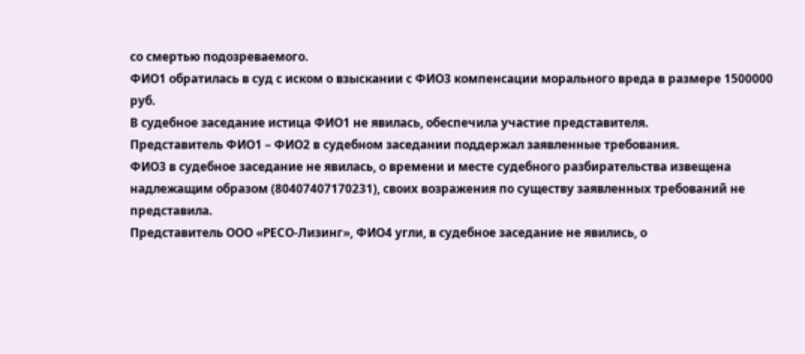со смертью подозреваемого.
ФИО1 обратилась в суд с иском о взыскании с ФИО3 компенсации морального вреда в размере 1500000 руб.
В судебное заседание истица ФИО1 не явилась, обеспечила участие представителя.
Представитель ФИО1 – ФИО2 в судебном заседании поддержал заявленные требования.
ФИО3 в судебное заседание не явилась, о времени и месте судебного разбирательства извещена надлежащим образом (80407407170231), своих возражения по существу заявленных требований не представила.
Представитель ООО «РЕСО-Лизинг», ФИО4 угли, в судебное заседание не явились, о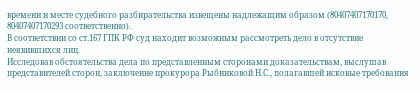времени и месте судебного разбирательства извещены надлежащим образом (80407407170170, 80407407170293 соответственно).
В соответствии со ст.167 ГПК РФ суд находит возможным рассмотреть дело в отсутствие неявившихся лиц.
Исследовав обстоятельства дела по представленным сторонами доказательствам, выслушав представителей сторон, заключение прокурора Рыбниковой Н.С., полагавшей исковые требования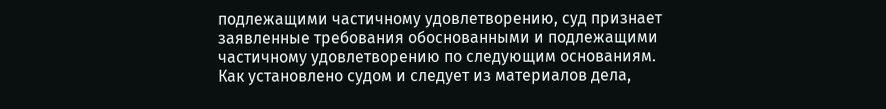подлежащими частичному удовлетворению, суд признает заявленные требования обоснованными и подлежащими частичному удовлетворению по следующим основаниям.
Как установлено судом и следует из материалов дела,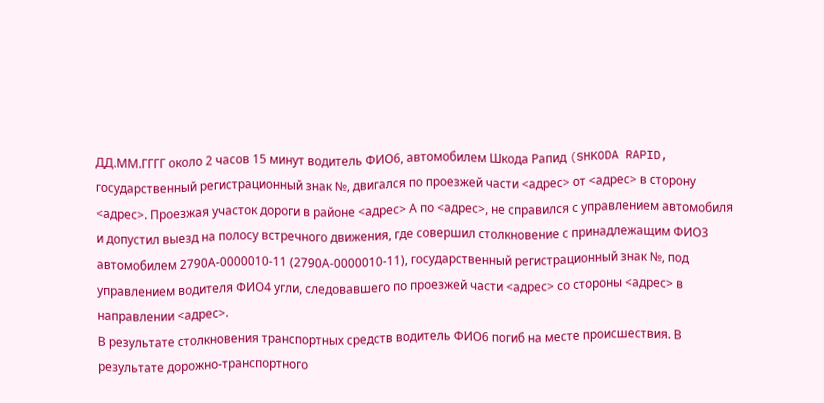ДД.ММ.ГГГГ около 2 часов 15 минут водитель ФИО6, автомобилем Шкода Рапид (SHKODA RAPID, государственный регистрационный знак №, двигался по проезжей части <адрес> от <адрес> в сторону <адрес>. Проезжая участок дороги в районе <адрес> А по <адрес>, не справился с управлением автомобиля и допустил выезд на полосу встречного движения, где совершил столкновение с принадлежащим ФИО3 автомобилем 2790А-0000010-11 (2790А-0000010-11), государственный регистрационный знак №, под управлением водителя ФИО4 угли, следовавшего по проезжей части <адрес> со стороны <адрес> в направлении <адрес>.
В результате столкновения транспортных средств водитель ФИО6 погиб на месте происшествия. В результате дорожно-транспортного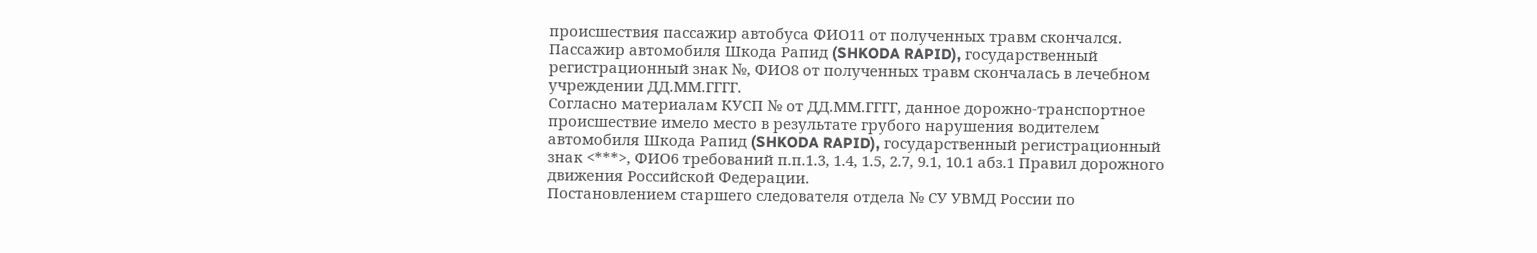происшествия пассажир автобуса ФИО11 от полученных травм скончался.
Пассажир автомобиля Шкода Рапид (SHKODA RAPID), государственный регистрационный знак №, ФИО8 от полученных травм скончалась в лечебном учреждении ДД.ММ.ГГГГ.
Согласно материалам КУСП № от ДД.ММ.ГГГГ, данное дорожно-транспортное происшествие имело место в результате грубого нарушения водителем автомобиля Шкода Рапид (SHKODA RAPID), государственный регистрационный знак <***>, ФИО6 требований п.п.1.3, 1.4, 1.5, 2.7, 9.1, 10.1 абз.1 Правил дорожного движения Российской Федерации.
Постановлением старшего следователя отдела № СУ УВМД России по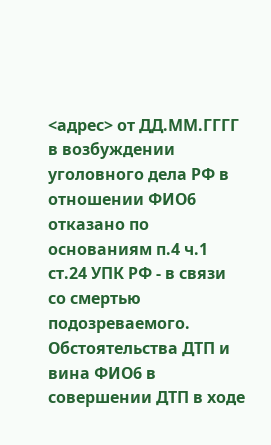<адрес> от ДД.ММ.ГГГГ в возбуждении уголовного дела РФ в отношении ФИО6 отказано по основаниям п.4 ч.1 ст.24 УПК РФ - в связи со смертью подозреваемого.
Обстоятельства ДТП и вина ФИО6 в совершении ДТП в ходе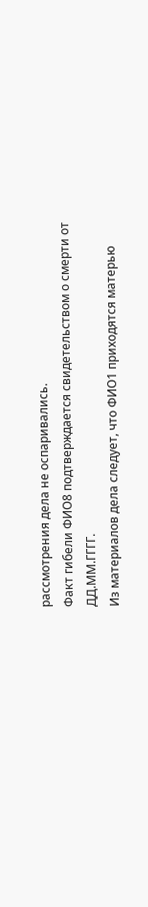рассмотрения дела не оспаривались.
Факт гибели ФИО8 подтверждается свидетельством о смерти от ДД.ММ.ГГГГ.
Из материалов дела следует, что ФИО1 приходятся матерью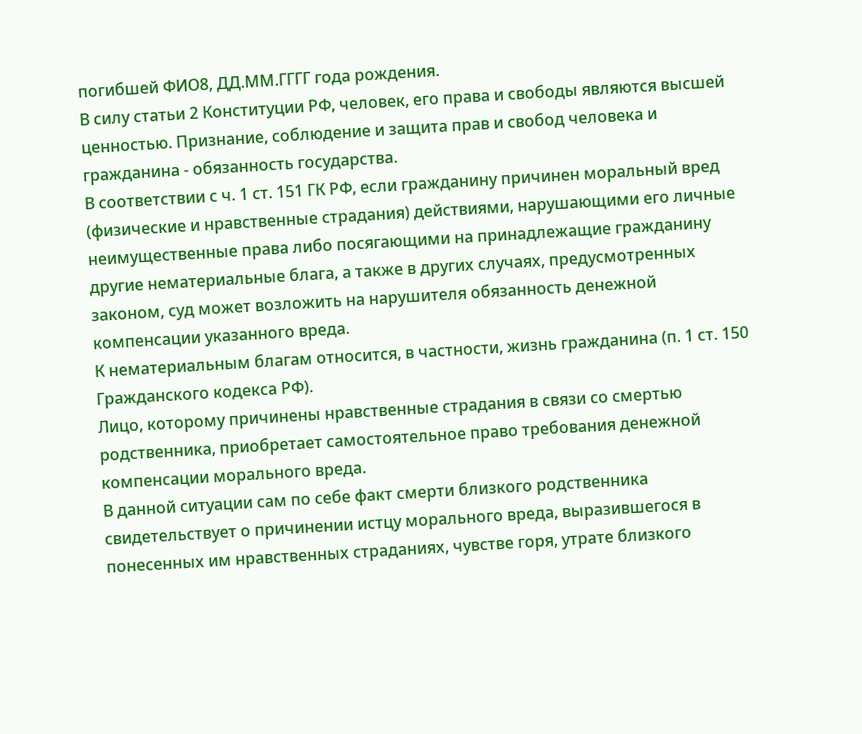погибшей ФИО8, ДД.ММ.ГГГГ года рождения.
В силу статьи 2 Конституции РФ, человек, его права и свободы являются высшей ценностью. Признание, соблюдение и защита прав и свобод человека и гражданина - обязанность государства.
В соответствии с ч. 1 ст. 151 ГК РФ, если гражданину причинен моральный вред (физические и нравственные страдания) действиями, нарушающими его личные неимущественные права либо посягающими на принадлежащие гражданину другие нематериальные блага, а также в других случаях, предусмотренных законом, суд может возложить на нарушителя обязанность денежной компенсации указанного вреда.
К нематериальным благам относится, в частности, жизнь гражданина (п. 1 ст. 150 Гражданского кодекса РФ).
Лицо, которому причинены нравственные страдания в связи со смертью родственника, приобретает самостоятельное право требования денежной компенсации морального вреда.
В данной ситуации сам по себе факт смерти близкого родственника свидетельствует о причинении истцу морального вреда, выразившегося в понесенных им нравственных страданиях, чувстве горя, утрате близкого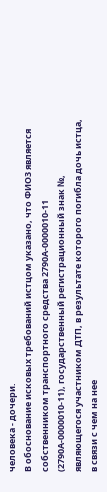человека - дочери.
В обоснование исковых требований истцом указано, что ФИО3 является собственником транспортного средства 2790А-0000010-11 (2790А-0000010-11), государственный регистрационный знак №, являющегося участником ДТП, в результате которого погибла дочь истца, в связи с чем на нее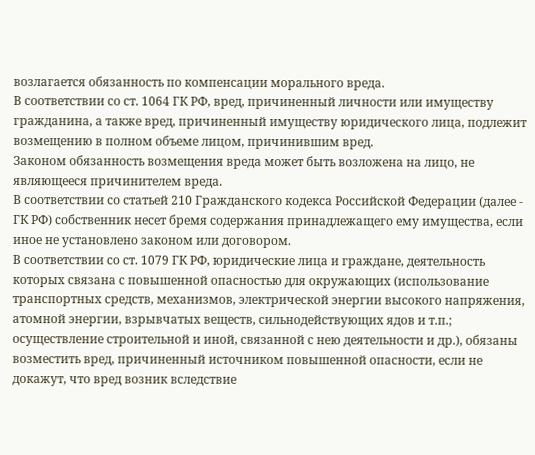возлагается обязанность по компенсации морального вреда.
В соответствии со ст. 1064 ГК РФ, вред, причиненный личности или имуществу гражданина, а также вред, причиненный имуществу юридического лица, подлежит возмещению в полном объеме лицом, причинившим вред.
Законом обязанность возмещения вреда может быть возложена на лицо, не являющееся причинителем вреда.
В соответствии со статьей 210 Гражданского кодекса Российской Федерации (далее - ГК РФ) собственник несет бремя содержания принадлежащего ему имущества, если иное не установлено законом или договором.
В соответствии со ст. 1079 ГК РФ, юридические лица и граждане, деятельность которых связана с повышенной опасностью для окружающих (использование транспортных средств, механизмов, электрической энергии высокого напряжения, атомной энергии, взрывчатых веществ, сильнодействующих ядов и т.п.; осуществление строительной и иной, связанной с нею деятельности и др.), обязаны возместить вред, причиненный источником повышенной опасности, если не докажут, что вред возник вследствие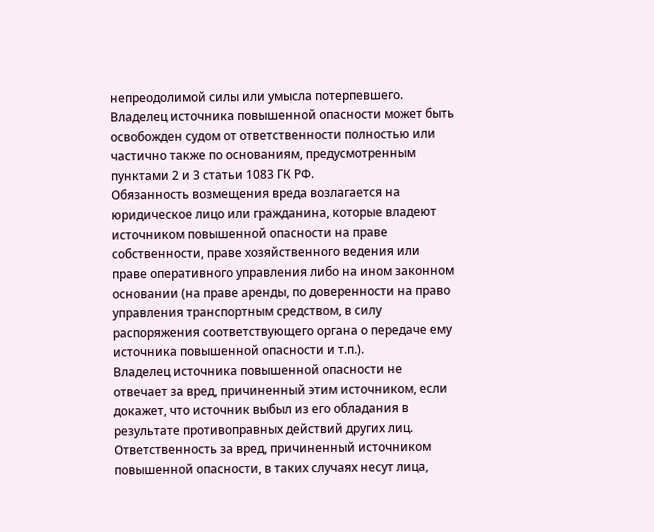непреодолимой силы или умысла потерпевшего. Владелец источника повышенной опасности может быть освобожден судом от ответственности полностью или частично также по основаниям, предусмотренным пунктами 2 и 3 статьи 1083 ГК РФ.
Обязанность возмещения вреда возлагается на юридическое лицо или гражданина, которые владеют источником повышенной опасности на праве собственности, праве хозяйственного ведения или праве оперативного управления либо на ином законном основании (на праве аренды, по доверенности на право управления транспортным средством, в силу распоряжения соответствующего органа о передаче ему источника повышенной опасности и т.п.).
Владелец источника повышенной опасности не отвечает за вред, причиненный этим источником, если докажет, что источник выбыл из его обладания в результате противоправных действий других лиц. Ответственность за вред, причиненный источником повышенной опасности, в таких случаях несут лица,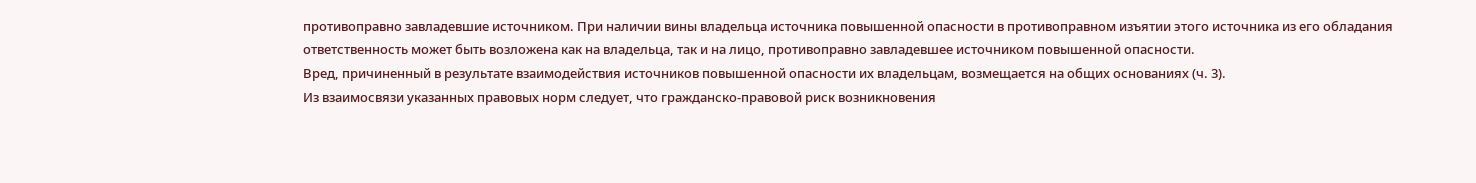противоправно завладевшие источником. При наличии вины владельца источника повышенной опасности в противоправном изъятии этого источника из его обладания ответственность может быть возложена как на владельца, так и на лицо, противоправно завладевшее источником повышенной опасности.
Вред, причиненный в результате взаимодействия источников повышенной опасности их владельцам, возмещается на общих основаниях (ч. 3).
Из взаимосвязи указанных правовых норм следует, что гражданско-правовой риск возникновения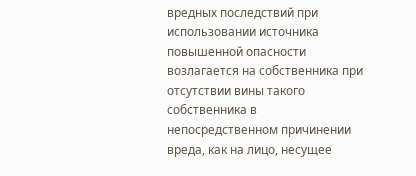вредных последствий при использовании источника повышенной опасности возлагается на собственника при отсутствии вины такого собственника в непосредственном причинении вреда, как на лицо, несущее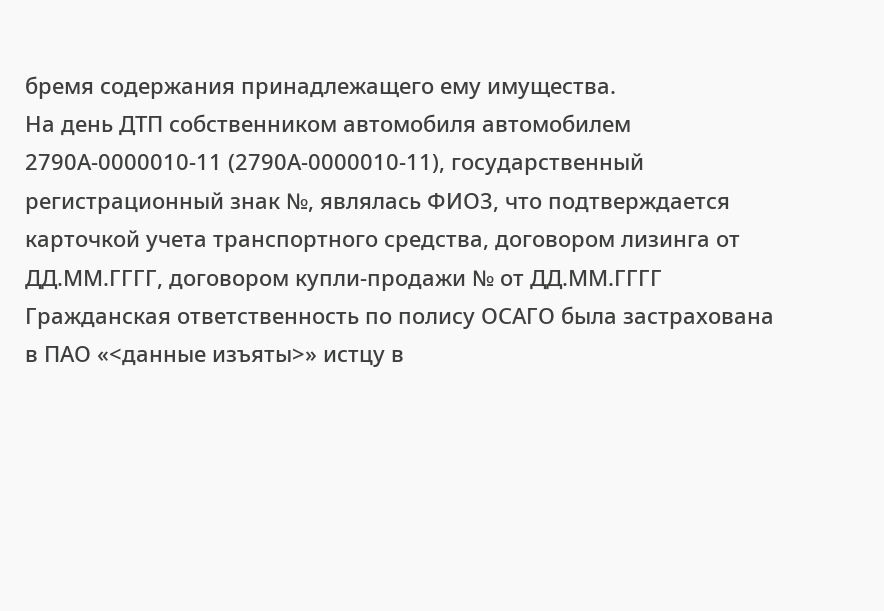бремя содержания принадлежащего ему имущества.
На день ДТП собственником автомобиля автомобилем 2790А-0000010-11 (2790А-0000010-11), государственный регистрационный знак №, являлась ФИО3, что подтверждается карточкой учета транспортного средства, договором лизинга от ДД.ММ.ГГГГ, договором купли-продажи № от ДД.ММ.ГГГГ Гражданская ответственность по полису ОСАГО была застрахована в ПАО «<данные изъяты>» истцу в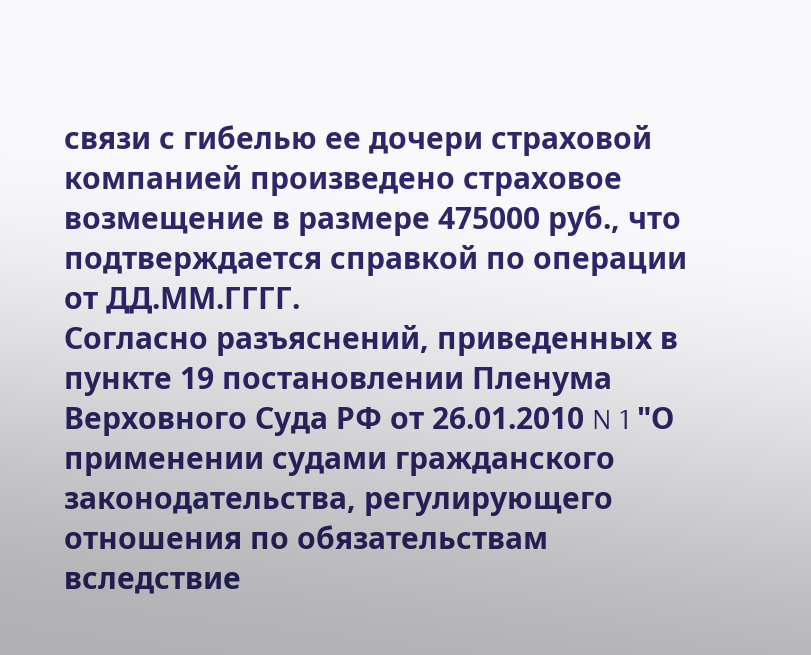связи с гибелью ее дочери страховой компанией произведено страховое возмещение в размере 475000 руб., что подтверждается справкой по операции от ДД.ММ.ГГГГ.
Согласно разъяснений, приведенных в пункте 19 постановлении Пленума Верховного Суда РФ от 26.01.2010 N 1 "О применении судами гражданского законодательства, регулирующего отношения по обязательствам вследствие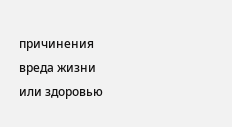причинения вреда жизни или здоровью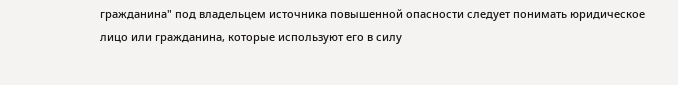гражданина" под владельцем источника повышенной опасности следует понимать юридическое лицо или гражданина, которые используют его в силу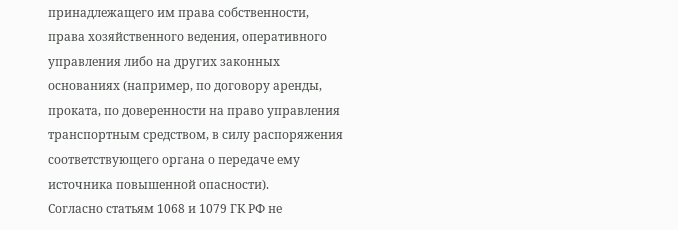принадлежащего им права собственности, права хозяйственного ведения, оперативного управления либо на других законных основаниях (например, по договору аренды, проката, по доверенности на право управления транспортным средством, в силу распоряжения соответствующего органа о передаче ему источника повышенной опасности).
Согласно статьям 1068 и 1079 ГК РФ не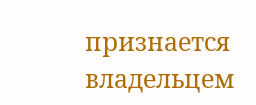признается владельцем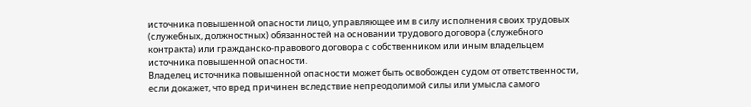источника повышенной опасности лицо, управляющее им в силу исполнения своих трудовых (служебных, должностных) обязанностей на основании трудового договора (служебного контракта) или гражданско-правового договора с собственником или иным владельцем источника повышенной опасности.
Владелец источника повышенной опасности может быть освобожден судом от ответственности, если докажет, что вред причинен вследствие непреодолимой силы или умысла самого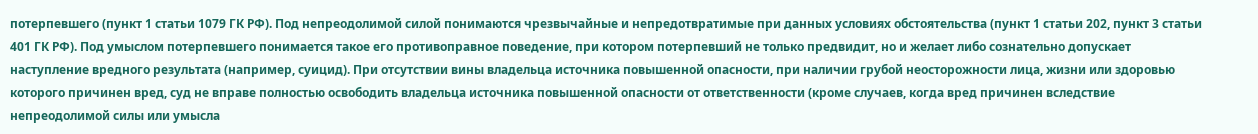потерпевшего (пункт 1 статьи 1079 ГК РФ). Под непреодолимой силой понимаются чрезвычайные и непредотвратимые при данных условиях обстоятельства (пункт 1 статьи 202, пункт 3 статьи 401 ГК РФ). Под умыслом потерпевшего понимается такое его противоправное поведение, при котором потерпевший не только предвидит, но и желает либо сознательно допускает наступление вредного результата (например, суицид). При отсутствии вины владельца источника повышенной опасности, при наличии грубой неосторожности лица, жизни или здоровью которого причинен вред, суд не вправе полностью освободить владельца источника повышенной опасности от ответственности (кроме случаев, когда вред причинен вследствие непреодолимой силы или умысла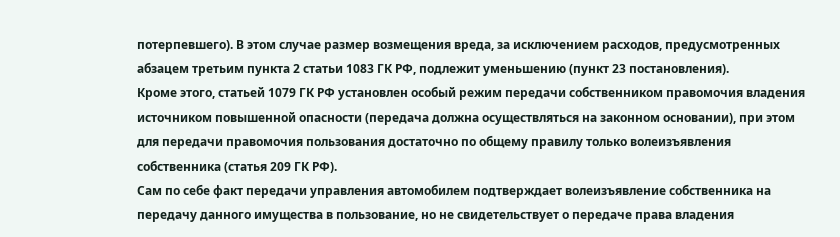потерпевшего). В этом случае размер возмещения вреда, за исключением расходов, предусмотренных абзацем третьим пункта 2 статьи 1083 ГК РФ, подлежит уменьшению (пункт 23 постановления).
Кроме этого, статьей 1079 ГК РФ установлен особый режим передачи собственником правомочия владения источником повышенной опасности (передача должна осуществляться на законном основании), при этом для передачи правомочия пользования достаточно по общему правилу только волеизъявления собственника (статья 209 ГК РФ).
Сам по себе факт передачи управления автомобилем подтверждает волеизъявление собственника на передачу данного имущества в пользование, но не свидетельствует о передаче права владения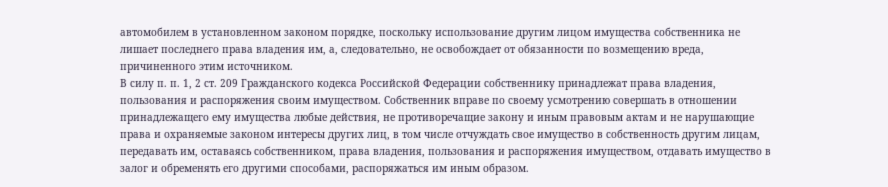автомобилем в установленном законом порядке, поскольку использование другим лицом имущества собственника не лишает последнего права владения им, а, следовательно, не освобождает от обязанности по возмещению вреда, причиненного этим источником.
В силу п. п. 1, 2 ст. 209 Гражданского кодекса Российской Федерации собственнику принадлежат права владения, пользования и распоряжения своим имуществом. Собственник вправе по своему усмотрению совершать в отношении принадлежащего ему имущества любые действия, не противоречащие закону и иным правовым актам и не нарушающие права и охраняемые законом интересы других лиц, в том числе отчуждать свое имущество в собственность другим лицам, передавать им, оставаясь собственником, права владения, пользования и распоряжения имуществом, отдавать имущество в залог и обременять его другими способами, распоряжаться им иным образом.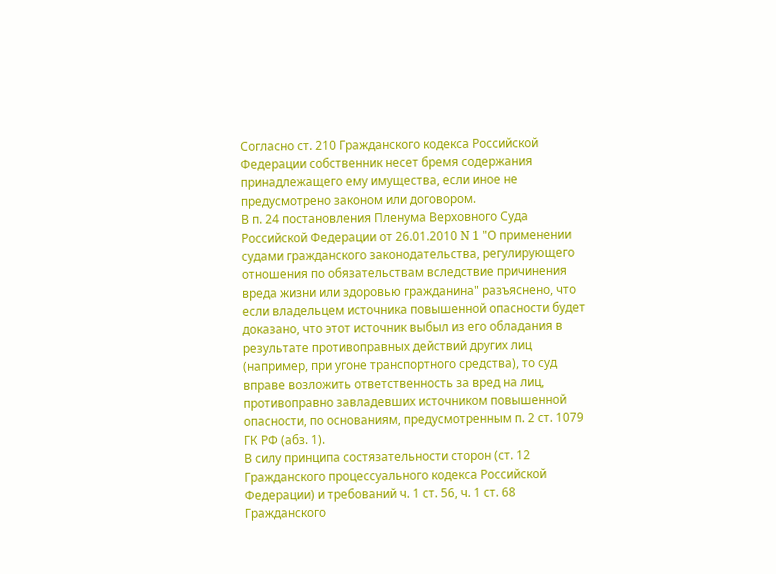Согласно ст. 210 Гражданского кодекса Российской Федерации собственник несет бремя содержания принадлежащего ему имущества, если иное не предусмотрено законом или договором.
В п. 24 постановления Пленума Верховного Суда Российской Федерации от 26.01.2010 N 1 "О применении судами гражданского законодательства, регулирующего отношения по обязательствам вследствие причинения вреда жизни или здоровью гражданина" разъяснено, что если владельцем источника повышенной опасности будет доказано, что этот источник выбыл из его обладания в результате противоправных действий других лиц (например, при угоне транспортного средства), то суд вправе возложить ответственность за вред на лиц, противоправно завладевших источником повышенной опасности, по основаниям, предусмотренным п. 2 ст. 1079 ГК РФ (абз. 1).
В силу принципа состязательности сторон (ст. 12 Гражданского процессуального кодекса Российской Федерации) и требований ч. 1 ст. 56, ч. 1 ст. 68 Гражданского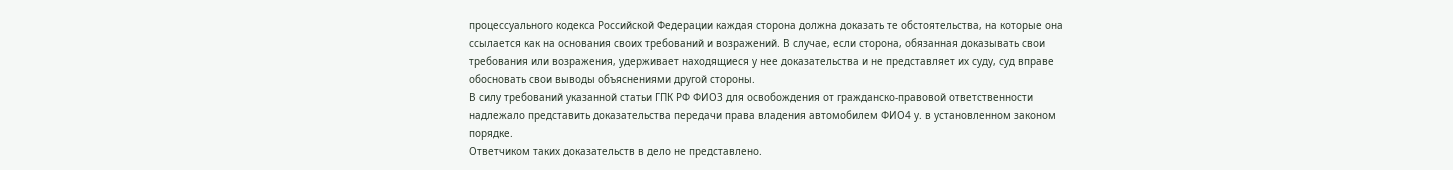процессуального кодекса Российской Федерации каждая сторона должна доказать те обстоятельства, на которые она ссылается как на основания своих требований и возражений. В случае, если сторона, обязанная доказывать свои требования или возражения, удерживает находящиеся у нее доказательства и не представляет их суду, суд вправе обосновать свои выводы объяснениями другой стороны.
В силу требований указанной статьи ГПК РФ ФИО3 для освобождения от гражданско-правовой ответственности надлежало представить доказательства передачи права владения автомобилем ФИО4 у. в установленном законом порядке.
Ответчиком таких доказательств в дело не представлено.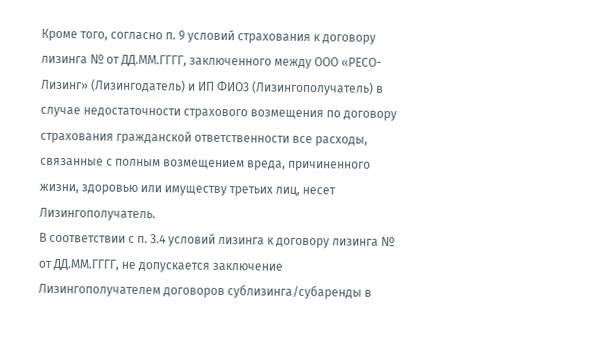Кроме того, согласно п. 9 условий страхования к договору лизинга № от ДД.ММ.ГГГГ, заключенного между ООО «РЕСО-Лизинг» (Лизингодатель) и ИП ФИО3 (Лизингополучатель) в случае недостаточности страхового возмещения по договору страхования гражданской ответственности все расходы, связанные с полным возмещением вреда, причиненного жизни, здоровью или имуществу третьих лиц, несет Лизингополучатель.
В соответствии с п. 3.4 условий лизинга к договору лизинга № от ДД.ММ.ГГГГ, не допускается заключение Лизингополучателем договоров сублизинга/субаренды в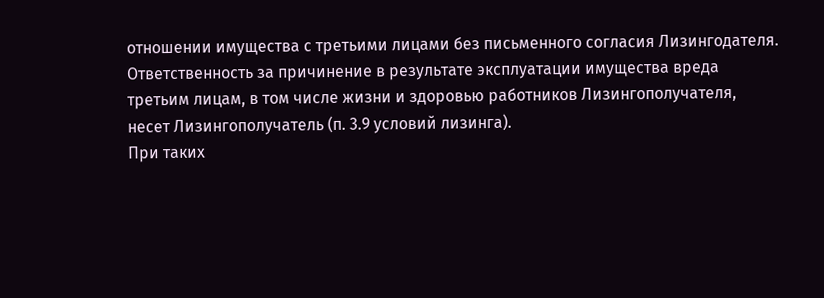отношении имущества с третьими лицами без письменного согласия Лизингодателя.
Ответственность за причинение в результате эксплуатации имущества вреда третьим лицам, в том числе жизни и здоровью работников Лизингополучателя, несет Лизингополучатель (п. 3.9 условий лизинга).
При таких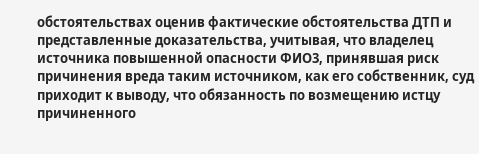обстоятельствах оценив фактические обстоятельства ДТП и представленные доказательства, учитывая, что владелец источника повышенной опасности ФИО3, принявшая риск причинения вреда таким источником, как его собственник, суд приходит к выводу, что обязанность по возмещению истцу причиненного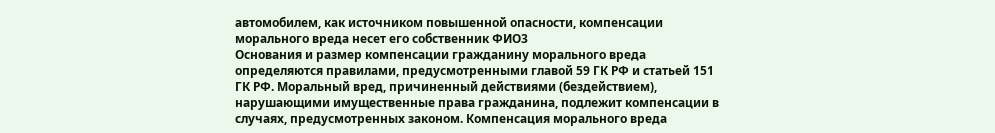автомобилем, как источником повышенной опасности, компенсации морального вреда несет его собственник ФИО3
Основания и размер компенсации гражданину морального вреда определяются правилами, предусмотренными главой 59 ГК РФ и статьей 151 ГК РФ. Моральный вред, причиненный действиями (бездействием), нарушающими имущественные права гражданина, подлежит компенсации в случаях, предусмотренных законом. Компенсация морального вреда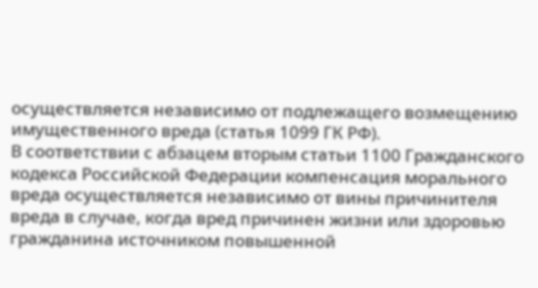осуществляется независимо от подлежащего возмещению имущественного вреда (статья 1099 ГК РФ).
В соответствии с абзацем вторым статьи 1100 Гражданского кодекса Российской Федерации компенсация морального вреда осуществляется независимо от вины причинителя вреда в случае, когда вред причинен жизни или здоровью гражданина источником повышенной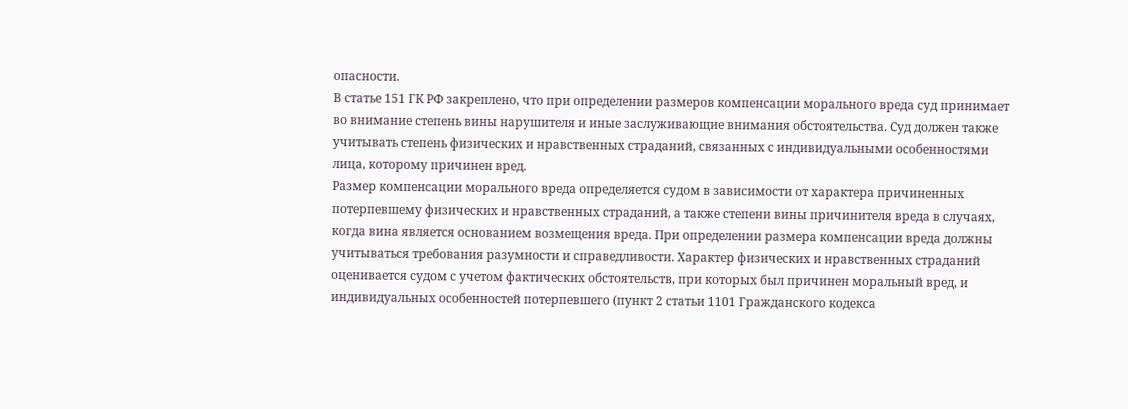опасности.
В статье 151 ГК РФ закреплено, что при определении размеров компенсации морального вреда суд принимает во внимание степень вины нарушителя и иные заслуживающие внимания обстоятельства. Суд должен также учитывать степень физических и нравственных страданий, связанных с индивидуальными особенностями лица, которому причинен вред.
Размер компенсации морального вреда определяется судом в зависимости от характера причиненных потерпевшему физических и нравственных страданий, а также степени вины причинителя вреда в случаях, когда вина является основанием возмещения вреда. При определении размера компенсации вреда должны учитываться требования разумности и справедливости. Характер физических и нравственных страданий оценивается судом с учетом фактических обстоятельств, при которых был причинен моральный вред, и индивидуальных особенностей потерпевшего (пункт 2 статьи 1101 Гражданского кодекса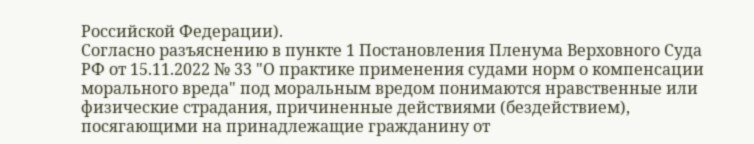Российской Федерации).
Согласно разъяснению в пункте 1 Постановления Пленума Верховного Суда РФ от 15.11.2022 № 33 "О практике применения судами норм о компенсации морального вреда" под моральным вредом понимаются нравственные или физические страдания, причиненные действиями (бездействием), посягающими на принадлежащие гражданину от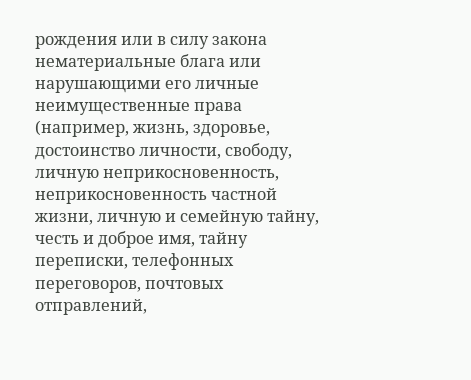рождения или в силу закона нематериальные блага или нарушающими его личные неимущественные права (например, жизнь, здоровье, достоинство личности, свободу, личную неприкосновенность, неприкосновенность частной жизни, личную и семейную тайну, честь и доброе имя, тайну переписки, телефонных переговоров, почтовых отправлений,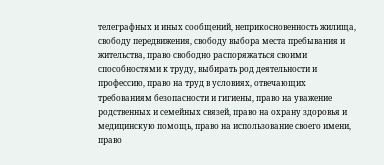телеграфных и иных сообщений, неприкосновенность жилища, свободу передвижения, свободу выбора места пребывания и жительства, право свободно распоряжаться своими способностями к труду, выбирать род деятельности и профессию, право на труд в условиях, отвечающих требованиям безопасности и гигиены, право на уважение родственных и семейных связей, право на охрану здоровья и медицинскую помощь, право на использование своего имени, право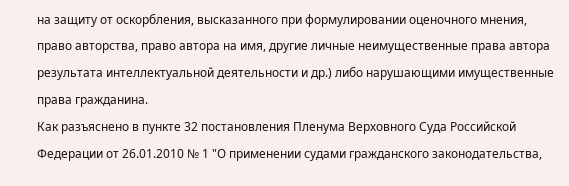на защиту от оскорбления, высказанного при формулировании оценочного мнения, право авторства, право автора на имя, другие личные неимущественные права автора результата интеллектуальной деятельности и др.) либо нарушающими имущественные права гражданина.
Как разъяснено в пункте 32 постановления Пленума Верховного Суда Российской Федерации от 26.01.2010 № 1 "О применении судами гражданского законодательства,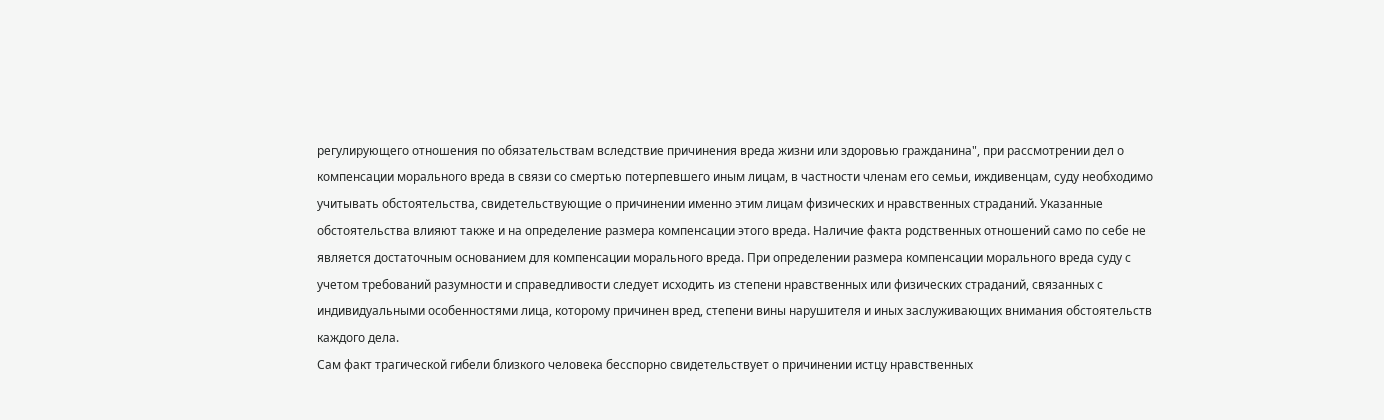регулирующего отношения по обязательствам вследствие причинения вреда жизни или здоровью гражданина", при рассмотрении дел о компенсации морального вреда в связи со смертью потерпевшего иным лицам, в частности членам его семьи, иждивенцам, суду необходимо учитывать обстоятельства, свидетельствующие о причинении именно этим лицам физических и нравственных страданий. Указанные обстоятельства влияют также и на определение размера компенсации этого вреда. Наличие факта родственных отношений само по себе не является достаточным основанием для компенсации морального вреда. При определении размера компенсации морального вреда суду с учетом требований разумности и справедливости следует исходить из степени нравственных или физических страданий, связанных с индивидуальными особенностями лица, которому причинен вред, степени вины нарушителя и иных заслуживающих внимания обстоятельств каждого дела.
Сам факт трагической гибели близкого человека бесспорно свидетельствует о причинении истцу нравственных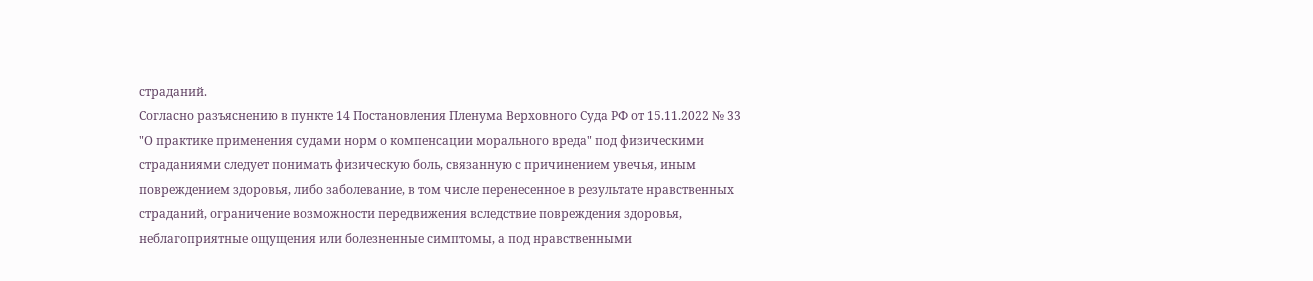страданий.
Согласно разъяснению в пункте 14 Постановления Пленума Верховного Суда РФ от 15.11.2022 № 33 "О практике применения судами норм о компенсации морального вреда" под физическими страданиями следует понимать физическую боль, связанную с причинением увечья, иным повреждением здоровья, либо заболевание, в том числе перенесенное в результате нравственных страданий, ограничение возможности передвижения вследствие повреждения здоровья, неблагоприятные ощущения или болезненные симптомы, а под нравственными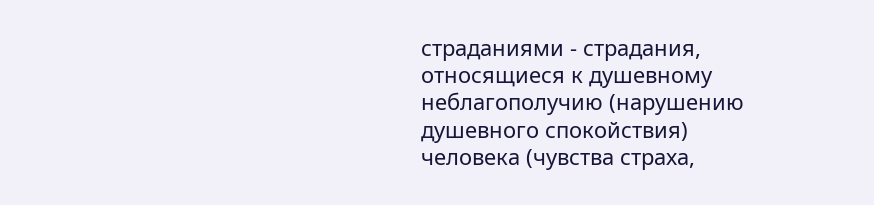страданиями - страдания, относящиеся к душевному неблагополучию (нарушению душевного спокойствия) человека (чувства страха,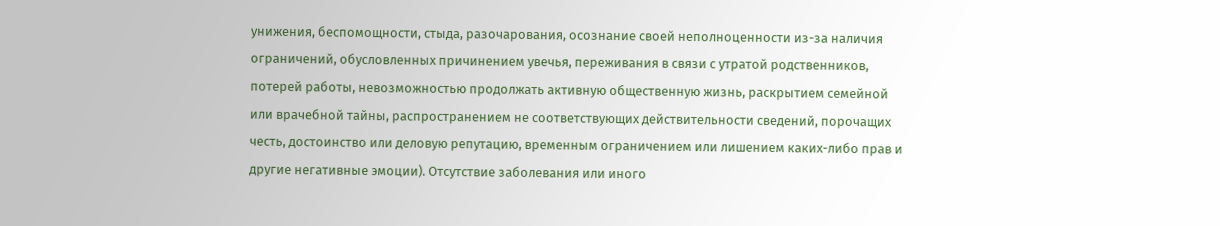унижения, беспомощности, стыда, разочарования, осознание своей неполноценности из-за наличия ограничений, обусловленных причинением увечья, переживания в связи с утратой родственников, потерей работы, невозможностью продолжать активную общественную жизнь, раскрытием семейной или врачебной тайны, распространением не соответствующих действительности сведений, порочащих честь, достоинство или деловую репутацию, временным ограничением или лишением каких-либо прав и другие негативные эмоции). Отсутствие заболевания или иного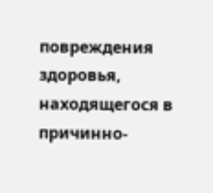повреждения здоровья, находящегося в причинно-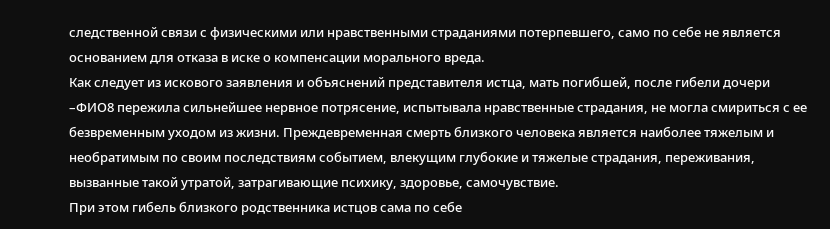следственной связи с физическими или нравственными страданиями потерпевшего, само по себе не является основанием для отказа в иске о компенсации морального вреда.
Как следует из искового заявления и объяснений представителя истца, мать погибшей, после гибели дочери –ФИО8 пережила сильнейшее нервное потрясение, испытывала нравственные страдания, не могла смириться с ее безвременным уходом из жизни. Преждевременная смерть близкого человека является наиболее тяжелым и необратимым по своим последствиям событием, влекущим глубокие и тяжелые страдания, переживания, вызванные такой утратой, затрагивающие психику, здоровье, самочувствие.
При этом гибель близкого родственника истцов сама по себе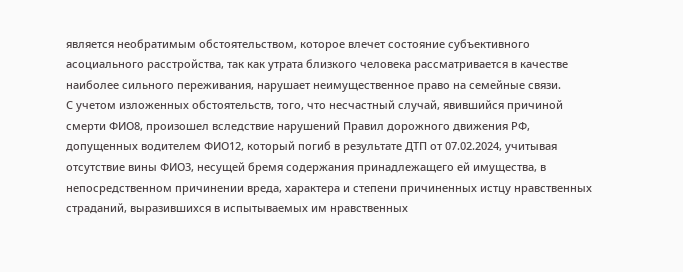является необратимым обстоятельством, которое влечет состояние субъективного асоциального расстройства, так как утрата близкого человека рассматривается в качестве наиболее сильного переживания, нарушает неимущественное право на семейные связи.
С учетом изложенных обстоятельств, того, что несчастный случай, явившийся причиной смерти ФИО8, произошел вследствие нарушений Правил дорожного движения РФ, допущенных водителем ФИО12, который погиб в результате ДТП от 07.02.2024, учитывая отсутствие вины ФИО3, несущей бремя содержания принадлежащего ей имущества, в непосредственном причинении вреда, характера и степени причиненных истцу нравственных страданий, выразившихся в испытываемых им нравственных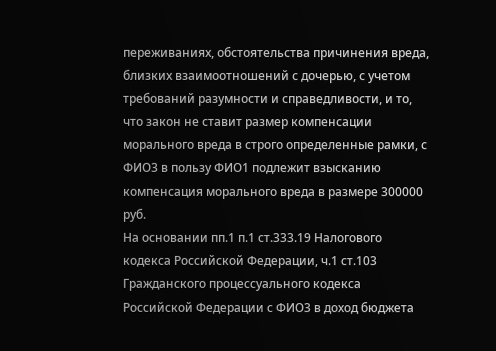переживаниях, обстоятельства причинения вреда, близких взаимоотношений с дочерью, с учетом требований разумности и справедливости, и то, что закон не ставит размер компенсации морального вреда в строго определенные рамки, с ФИО3 в пользу ФИО1 подлежит взысканию компенсация морального вреда в размере 300000 руб.
На основании пп.1 п.1 ст.333.19 Налогового кодекса Российской Федерации, ч.1 ст.103 Гражданского процессуального кодекса Российской Федерации с ФИО3 в доход бюджета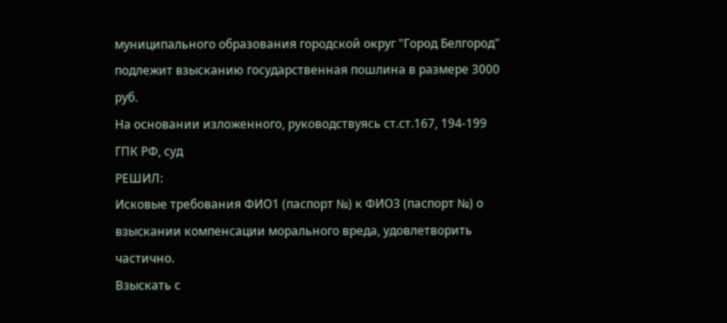муниципального образования городской округ "Город Белгород" подлежит взысканию государственная пошлина в размере 3000 руб.
На основании изложенного, руководствуясь ст.ст.167, 194-199 ГПК РФ, суд
РЕШИЛ:
Исковые требования ФИО1 (паспорт №) к ФИО3 (паспорт №) о взыскании компенсации морального вреда, удовлетворить частично.
Взыскать с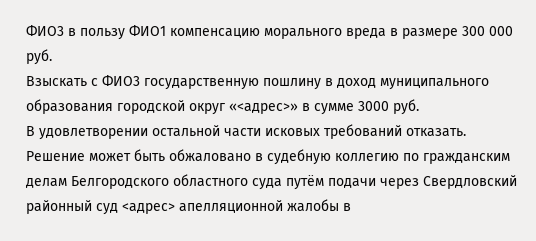ФИО3 в пользу ФИО1 компенсацию морального вреда в размере 300 000 руб.
Взыскать с ФИО3 государственную пошлину в доход муниципального образования городской округ «<адрес>» в сумме 3000 руб.
В удовлетворении остальной части исковых требований отказать.
Решение может быть обжаловано в судебную коллегию по гражданским делам Белгородского областного суда путём подачи через Свердловский районный суд <адрес> апелляционной жалобы в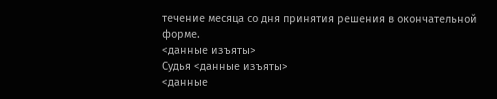течение месяца со дня принятия решения в окончательной форме.
<данные изъяты>
Судья <данные изъяты>
<данные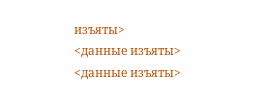изъяты>
<данные изъяты>
<данные изъяты>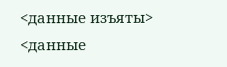<данные изъяты>
<данные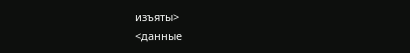изъяты>
<данные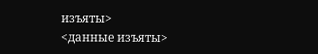изъяты>
<данные изъяты>